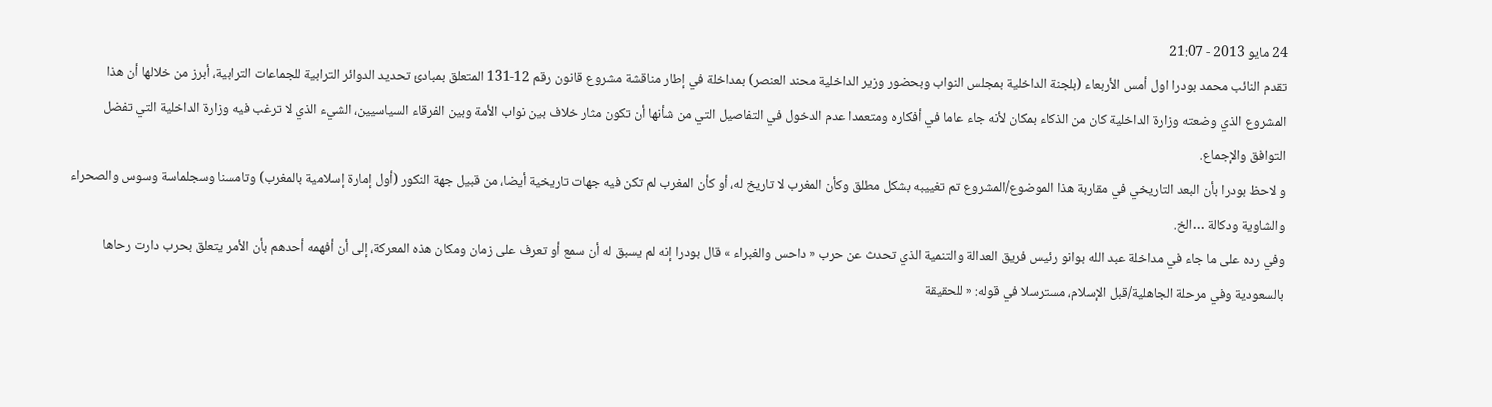24 مايو 2013 - 21:07
تقدم النائب محمد بودرا اول أمس الأربعاء (بلجنة الداخلية بمجلس النواب وبحضور وزير الداخلية محند العنصر) بمداخلة في إطار مناقشة مشروع قانون رقم 12-131 المتعلق بمبادئ تحديد الدوائر الترابية للجماعات الترابية، أبرز من خلالها أن هذا المشروع الذي وضعته وزارة الداخلية كان من الذكاء بمكان لأنه جاء عاما في أفكاره ومتعمدا عدم الدخول في التفاصيل التي من شأنها أن تكون مثار خلاف بين نواب الأمة وبين الفرقاء السياسيين، الشيء الذي لا ترغب فيه وزارة الداخلية التي تفضل التوافق والإجماع.
و لاحظ بودرا بأن البعد التاريخي في مقاربة هذا الموضوع/المشروع تم تغييبه بشكل مطلق وكأن المغرب لا تاريخ له، أو كأن المغرب لم تكن فيه جهات تاريخية أيضا، من قبيل جهة النكور (أول إمارة إسلامية بالمغرب) وتامسنا وسجلماسة وسوس والصحراء والشاوية ودكالة …الخ.
وفي رده على ما جاء في مداخلة عبد الله بوانو رئيس فريق العدالة والتنمية الذي تحدث عن حرب « داحس والغبراء » قال بودرا إنه لم يسبق له أن سمع أو تعرف على زمان ومكان هذه المعركة، إلى أن أفهمه أحدهم بأن الأمر يتعلق بحرب دارت رحاها بالسعودية وفي مرحلة الجاهلية/قبل الإسلام، مسترسلا في قوله: « للحقيقة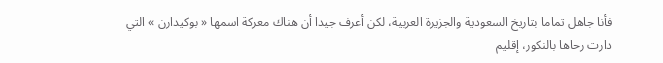فأنا جاهل تماما بتاريخ السعودية والجزيرة العربية، لكن أعرف جيدا أن هناك معركة اسمها « بوكيدارن » التي دارت رحاها بالنكور، إقليم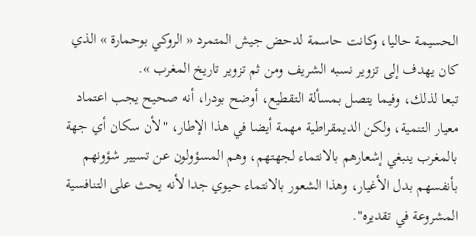الحسيمة حاليا، وكانت حاسمة لدحض جيش المتمرد « الروكي بوحمارة » الذي كان يهدف إلى تزوير نسبه الشريف ومن ثم تزوير تاريخ المغرب ».
تبعا لذلك، وفيما يتصل بمسألة التقطيع، أوضح بودرا، أنه صحيح يجب اعتماد معيار التنمية، ولكن الديمقراطية مهمة أيضا في هذا الإطار، "لأن سكان أي جهة بالمغرب ينبغي إشعارهم بالانتماء لجهتهم، وهم المسؤولون عن تسيير شؤونهم بأنفسهم بدل الأغيار، وهذا الشعور بالانتماء حيوي جدا لأنه يحث على التنافسية المشروعة في تقديره".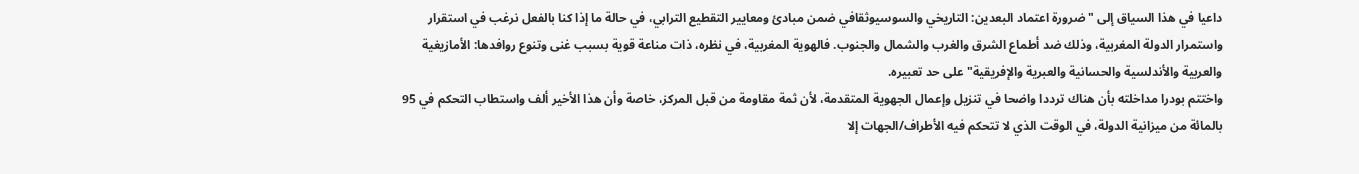داعيا في هذا السياق إلى "ضرورة اعتماد البعدين: التاريخي والسوسيوثقافي ضمن مبادئ ومعايير التقطيع الترابي، في حالة ما إذا كنا بالفعل نرغب في استقرار واستمرار الدولة المغربية، وذلك ضد أطماع الشرق والغرب والشمال والجنوب. فالهوية المغربية، في نظره، ذات مناعة قوية بسبب غنى وتنوع روافدها: الأمازيغية والعربية والأندلسية والحسانية والعبرية والإفريقية" على حد تعبيره.
واختتم بودرا مداخلته بأن هناك ترددا واضحا في تنزيل وإعمال الجهوية المتقدمة، لأن ثمة مقاومة من قبل المركز، خاصة وأن هذا الأخير ألف واستطاب التحكم في 95 بالمائة من ميزانية الدولة، في الوقت الذي لا تتحكم فيه الأطراف/الجهات إلا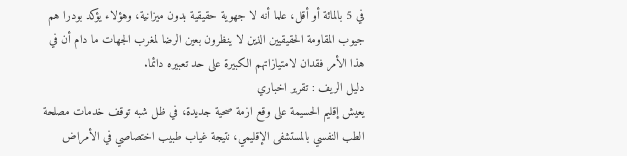في 5 بالمائة أو أقل، علما أنه لا جهوية حقيقية بدون ميزانية، وهؤلاء يؤكد بودرا هم جيوب المقاومة الحقيقيين الذين لا ينظرون بعين الرضا لمغرب الجهات ما دام أن في هذا الأمر فقدان لامتيازاتهم الكبيرة على حد تعبيره دائما.
دليل الريف : تقرير اخباري
يعيش إقليم الحسيمة على وقع ازمة صحية جديدة، في ظل شبه توقف خدمات مصلحة الطب النفسي بالمستشفى الإقليمي، نتيجة غياب طبيب اختصاصي في الأمراض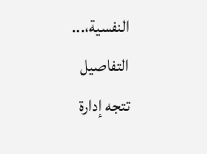النفسية،... التفاصيل
تتجه إدارة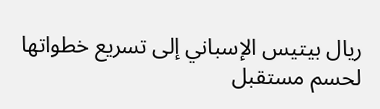ريال بيتيس الإسباني إلى تسريع خطواتها لحسم مستقبل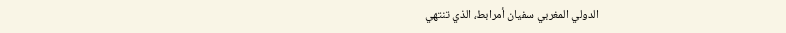الدولي المغربي سفيان أمرابط، الذي تنتهي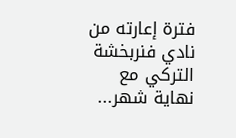فترة إعارته من نادي فنربخشة التركي مع نهاية شهر...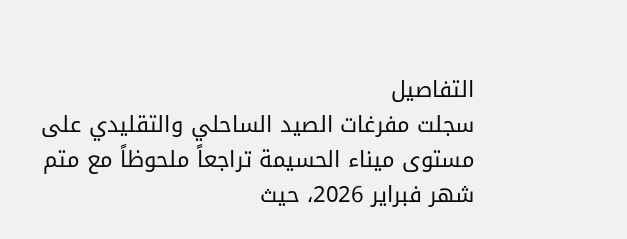التفاصيل
سجلت مفرغات الصيد الساحلي والتقليدي على مستوى ميناء الحسيمة تراجعاً ملحوظاً مع متم شهر فبراير 2026، حيث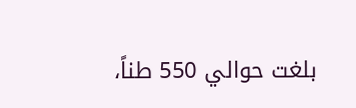بلغت حوالي 550 طناً،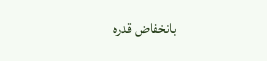بانخفاض قدره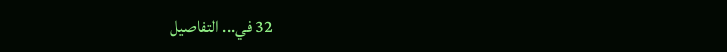32 في... التفاصيل